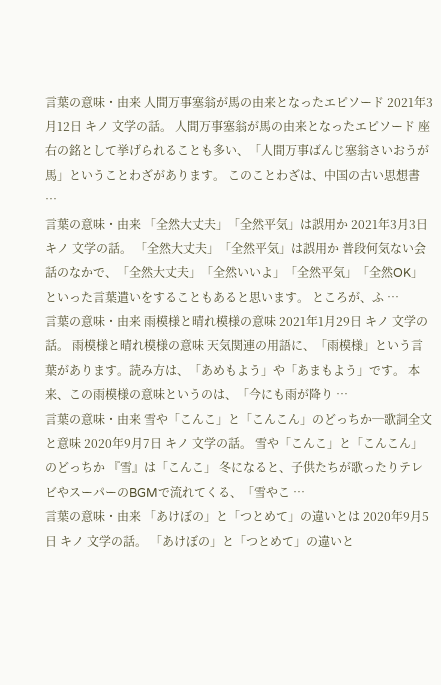言葉の意味・由来 人間万事塞翁が馬の由来となったエピソード 2021年3月12日 キノ 文学の話。 人間万事塞翁が馬の由来となったエピソード 座右の銘として挙げられることも多い、「人間万事ばんじ塞翁さいおうが馬」ということわざがあります。 このことわざは、中国の古い思想書 …
言葉の意味・由来 「全然大丈夫」「全然平気」は誤用か 2021年3月3日 キノ 文学の話。 「全然大丈夫」「全然平気」は誤用か 普段何気ない会話のなかで、「全然大丈夫」「全然いいよ」「全然平気」「全然OK」といった言葉遣いをすることもあると思います。 ところが、ふ …
言葉の意味・由来 雨模様と晴れ模様の意味 2021年1月29日 キノ 文学の話。 雨模様と晴れ模様の意味 天気関連の用語に、「雨模様」という言葉があります。読み方は、「あめもよう」や「あまもよう」です。 本来、この雨模様の意味というのは、「今にも雨が降り …
言葉の意味・由来 雪や「こんこ」と「こんこん」のどっちか─歌詞全文と意味 2020年9月7日 キノ 文学の話。 雪や「こんこ」と「こんこん」のどっちか 『雪』は「こんこ」 冬になると、子供たちが歌ったりテレビやスーパーのBGMで流れてくる、「雪やこ …
言葉の意味・由来 「あけぼの」と「つとめて」の違いとは 2020年9月5日 キノ 文学の話。 「あけぼの」と「つとめて」の違いと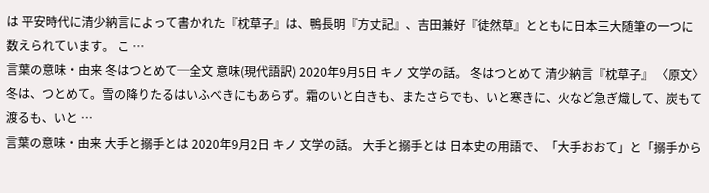は 平安時代に清少納言によって書かれた『枕草子』は、鴨長明『方丈記』、吉田兼好『徒然草』とともに日本三大随筆の一つに数えられています。 こ …
言葉の意味・由来 冬はつとめて─全文 意味(現代語訳) 2020年9月5日 キノ 文学の話。 冬はつとめて 清少納言『枕草子』 〈原文〉 冬は、つとめて。雪の降りたるはいふべきにもあらず。霜のいと白きも、またさらでも、いと寒きに、火など急ぎ熾して、炭もて渡るも、いと …
言葉の意味・由来 大手と搦手とは 2020年9月2日 キノ 文学の話。 大手と搦手とは 日本史の用語で、「大手おおて」と「搦手から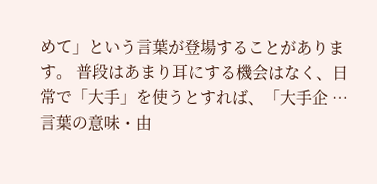めて」という言葉が登場することがあります。 普段はあまり耳にする機会はなく、日常で「大手」を使うとすれば、「大手企 …
言葉の意味・由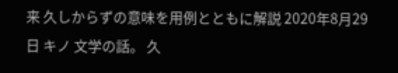来 久しからずの意味を用例とともに解説 2020年8月29日 キノ 文学の話。 久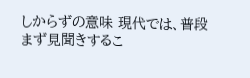しからずの意味 現代では、普段まず見聞きするこ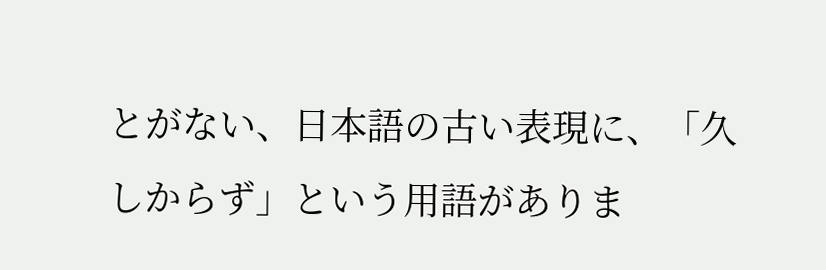とがない、日本語の古い表現に、「久しからず」という用語がありま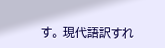す。 現代語訳すれ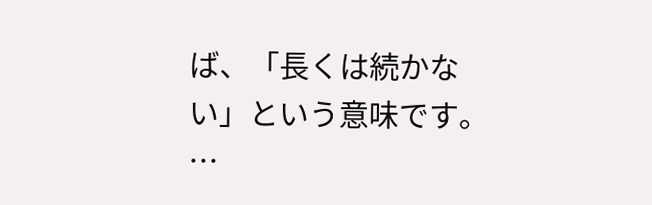ば、「長くは続かない」という意味です。 …